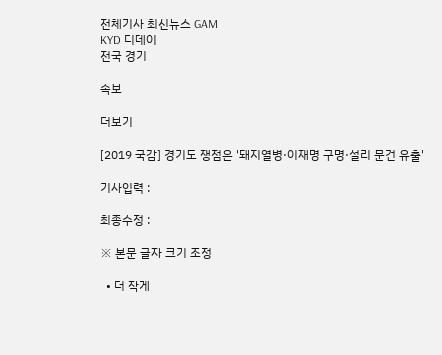전체기사 최신뉴스 GAM
KYD 디데이
전국 경기

속보

더보기

[2019 국감] 경기도 쟁점은 '돼지열병·이재명 구명·설리 문건 유출'

기사입력 :

최종수정 :

※ 본문 글자 크기 조정

  • 더 작게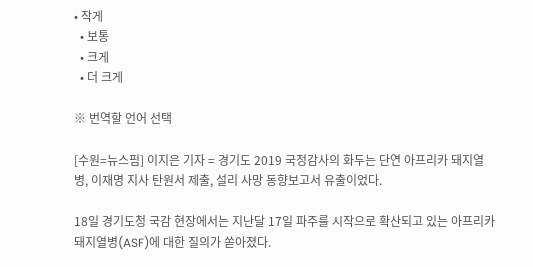• 작게
  • 보통
  • 크게
  • 더 크게

※ 번역할 언어 선택

[수원=뉴스핌] 이지은 기자 = 경기도 2019 국정감사의 화두는 단연 아프리카 돼지열병, 이재명 지사 탄원서 제출, 설리 사망 동향보고서 유출이었다.

18일 경기도청 국감 현장에서는 지난달 17일 파주를 시작으로 확산되고 있는 아프리카돼지열병(ASF)에 대한 질의가 쏟아졌다.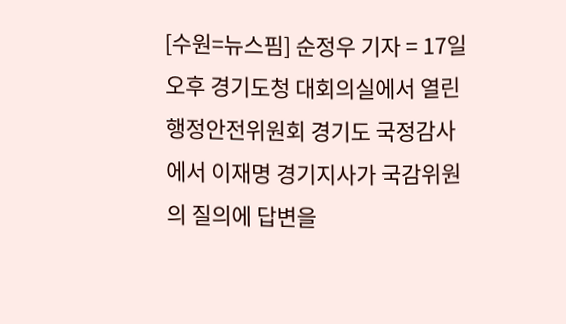[수원=뉴스핌] 순정우 기자 = 17일 오후 경기도청 대회의실에서 열린 행정안전위원회 경기도 국정감사에서 이재명 경기지사가 국감위원의 질의에 답변을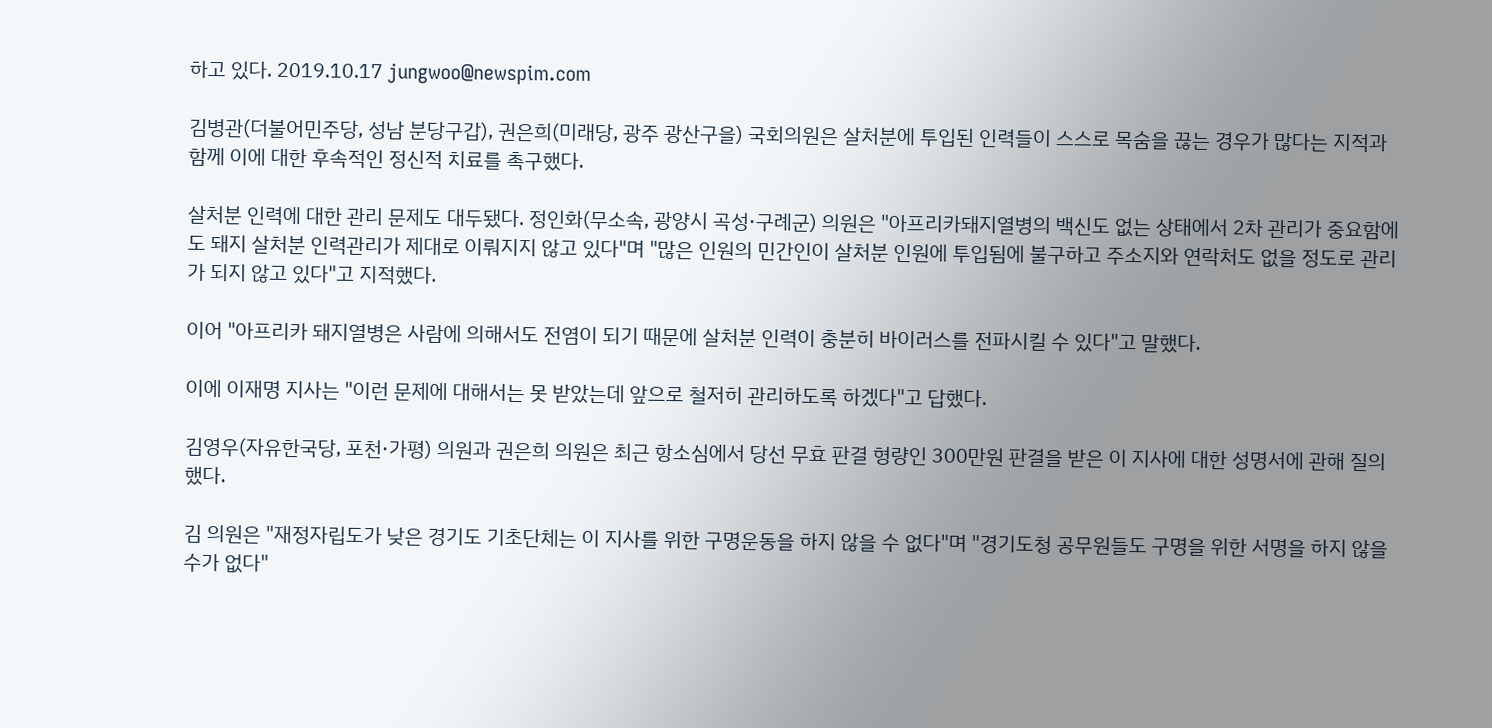하고 있다. 2019.10.17 jungwoo@newspim.com

김병관(더불어민주당, 성남 분당구갑), 권은희(미래당, 광주 광산구을) 국회의원은 살처분에 투입된 인력들이 스스로 목숨을 끊는 경우가 많다는 지적과 함께 이에 대한 후속적인 정신적 치료를 촉구했다.

살처분 인력에 대한 관리 문제도 대두됐다. 정인화(무소속, 광양시 곡성·구례군) 의원은 "아프리카돼지열병의 백신도 없는 상태에서 2차 관리가 중요함에도 돼지 살처분 인력관리가 제대로 이뤄지지 않고 있다"며 "많은 인원의 민간인이 살처분 인원에 투입됨에 불구하고 주소지와 연락처도 없을 정도로 관리가 되지 않고 있다"고 지적했다.

이어 "아프리카 돼지열병은 사람에 의해서도 전염이 되기 때문에 살처분 인력이 충분히 바이러스를 전파시킬 수 있다"고 말했다.

이에 이재명 지사는 "이런 문제에 대해서는 못 받았는데 앞으로 철저히 관리하도록 하겠다"고 답했다.

김영우(자유한국당, 포천·가평) 의원과 권은희 의원은 최근 항소심에서 당선 무효 판결 형량인 300만원 판결을 받은 이 지사에 대한 성명서에 관해 질의했다.

김 의원은 "재정자립도가 낮은 경기도 기초단체는 이 지사를 위한 구명운동을 하지 않을 수 없다"며 "경기도청 공무원들도 구명을 위한 서명을 하지 않을 수가 없다"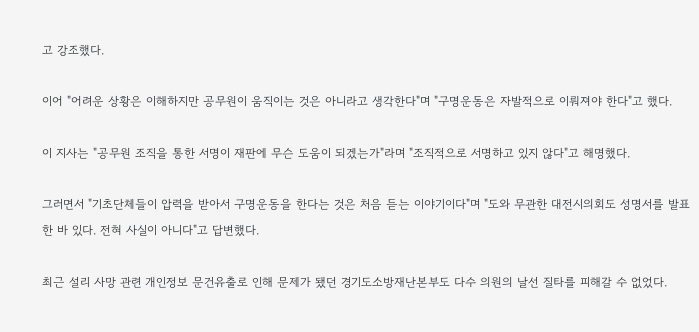고 강조했다.

이어 "어려운 상황은 이해하지만 공무원이 움직이는 것은 아니라고 생각한다"며 "구명운동은 자발적으로 이뤄져야 한다"고 했다.

이 지사는 "공무원 조직을 통한 서명이 재판에 무슨 도움이 되겠는가"라며 "조직적으로 서명하고 있지 않다"고 해명했다.

그러면서 "기초단체들이 압력을 받아서 구명운동을 한다는 것은 처음 듣는 이야기이다"며 "도와 무관한 대전시의회도 성명서를 발표한 바 있다. 전혀 사실이 아니다"고 답변했다.

최근 설리 사망 관련 개인정보 문건유출로 인해 문제가 됐던 경기도소방재난본부도 다수 의원의 날선 질타를 피해갈 수 없었다.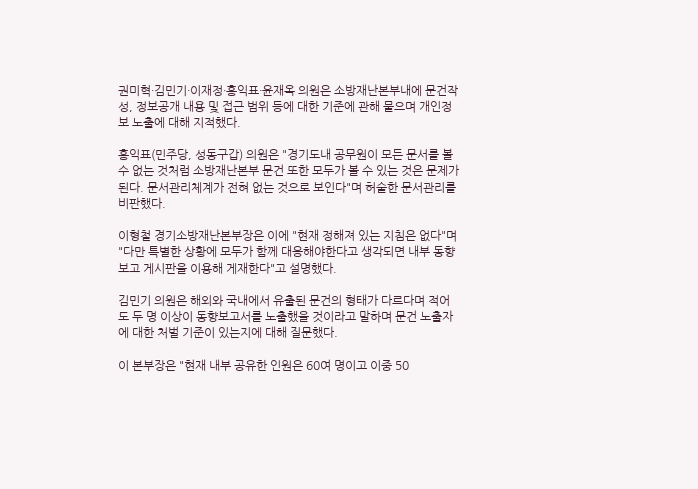권미혁·김민기·이재정·홍익표·윤재옥 의원은 소방재난본부내에 문건작성, 정보공개 내용 및 접근 범위 등에 대한 기준에 관해 물으며 개인정보 노출에 대해 지적했다.

홍익표(민주당, 성동구갑) 의원은 "경기도내 공무원이 모든 문서를 볼 수 없는 것처럼 소방재난본부 문건 또한 모두가 볼 수 있는 것은 문제가 된다. 문서관리체계가 전혀 없는 것으로 보인다"며 허술한 문서관리를 비판했다.

이형철 경기소방재난본부장은 이에 "현재 정해져 있는 지침은 없다"며 "다만 특별한 상황에 모두가 함께 대응해야한다고 생각되면 내부 동향보고 게시판을 이용해 게재한다"고 설명했다.

김민기 의원은 해외와 국내에서 유출된 문건의 형태가 다르다며 적어도 두 명 이상이 동향보고서를 노출했을 것이라고 말하며 문건 노출자에 대한 처벌 기준이 있는지에 대해 질문했다.

이 본부장은 "현재 내부 공유한 인원은 60여 명이고 이중 50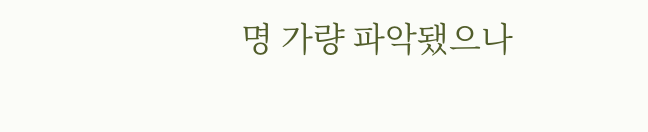명 가량 파악됐으나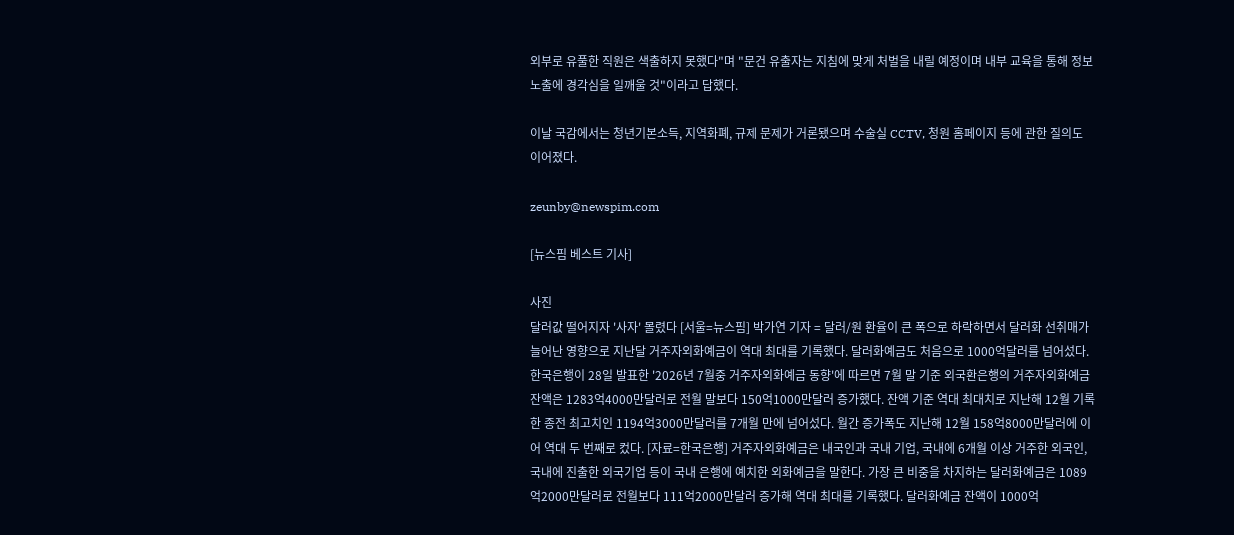외부로 유풀한 직원은 색출하지 못했다"며 "문건 유출자는 지침에 맞게 처벌을 내릴 예정이며 내부 교육을 통해 정보 노출에 경각심을 일깨울 것"이라고 답했다.

이날 국감에서는 청년기본소득, 지역화폐, 규제 문제가 거론됐으며 수술실 CCTV, 청원 홈페이지 등에 관한 질의도 이어졌다.

zeunby@newspim.com

[뉴스핌 베스트 기사]

사진
달러값 떨어지자 '사자' 몰렸다 [서울=뉴스핌] 박가연 기자 = 달러/원 환율이 큰 폭으로 하락하면서 달러화 선취매가 늘어난 영향으로 지난달 거주자외화예금이 역대 최대를 기록했다. 달러화예금도 처음으로 1000억달러를 넘어섰다. 한국은행이 28일 발표한 '2026년 7월중 거주자외화예금 동향'에 따르면 7월 말 기준 외국환은행의 거주자외화예금 잔액은 1283억4000만달러로 전월 말보다 150억1000만달러 증가했다. 잔액 기준 역대 최대치로 지난해 12월 기록한 종전 최고치인 1194억3000만달러를 7개월 만에 넘어섰다. 월간 증가폭도 지난해 12월 158억8000만달러에 이어 역대 두 번째로 컸다. [자료=한국은행] 거주자외화예금은 내국인과 국내 기업, 국내에 6개월 이상 거주한 외국인, 국내에 진출한 외국기업 등이 국내 은행에 예치한 외화예금을 말한다. 가장 큰 비중을 차지하는 달러화예금은 1089억2000만달러로 전월보다 111억2000만달러 증가해 역대 최대를 기록했다. 달러화예금 잔액이 1000억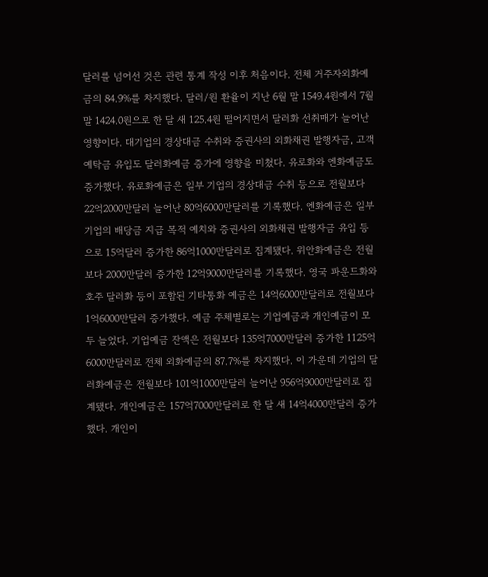달러를 넘어선 것은 관련 통계 작성 이후 처음이다. 전체 거주자외화예금의 84.9%를 차지했다. 달러/원 환율이 지난 6월 말 1549.4원에서 7월 말 1424.0원으로 한 달 새 125.4원 떨어지면서 달러화 선취매가 늘어난 영향이다. 대기업의 경상대금 수취와 증권사의 외화채권 발행자금, 고객예탁금 유입도 달러화예금 증가에 영향을 미쳤다. 유로화와 엔화예금도 증가했다. 유로화예금은 일부 기업의 경상대금 수취 등으로 전월보다 22억2000만달러 늘어난 80억6000만달러를 기록했다. 엔화예금은 일부 기업의 배당금 지급 목적 예치와 증권사의 외화채권 발행자금 유입 등으로 15억달러 증가한 86억1000만달러로 집계됐다. 위안화예금은 전월보다 2000만달러 증가한 12억9000만달러를 기록했다. 영국 파운드화와 호주 달러화 등이 포함된 기타통화 예금은 14억6000만달러로 전월보다 1억6000만달러 증가했다. 예금 주체별로는 기업예금과 개인예금이 모두 늘었다. 기업예금 잔액은 전월보다 135억7000만달러 증가한 1125억6000만달러로 전체 외화예금의 87.7%를 차지했다. 이 가운데 기업의 달러화예금은 전월보다 101억1000만달러 늘어난 956억9000만달러로 집계됐다. 개인예금은 157억7000만달러로 한 달 새 14억4000만달러 증가했다. 개인이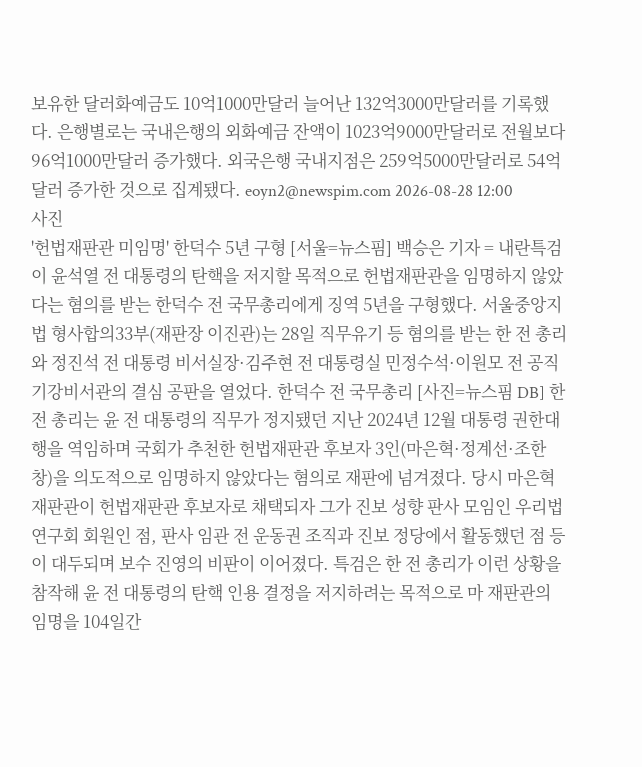보유한 달러화예금도 10억1000만달러 늘어난 132억3000만달러를 기록했다. 은행별로는 국내은행의 외화예금 잔액이 1023억9000만달러로 전월보다 96억1000만달러 증가했다. 외국은행 국내지점은 259억5000만달러로 54억달러 증가한 것으로 집계됐다. eoyn2@newspim.com 2026-08-28 12:00
사진
'헌법재판관 미임명' 한덕수 5년 구형 [서울=뉴스핌] 백승은 기자 = 내란특검이 윤석열 전 대통령의 탄핵을 저지할 목적으로 헌법재판관을 임명하지 않았다는 혐의를 받는 한덕수 전 국무총리에게 징역 5년을 구형했다. 서울중앙지법 형사합의33부(재판장 이진관)는 28일 직무유기 등 혐의를 받는 한 전 총리와 정진석 전 대통령 비서실장·김주현 전 대통령실 민정수석·이원모 전 공직기강비서관의 결심 공판을 열었다. 한덕수 전 국무총리 [사진=뉴스핌 DB] 한 전 총리는 윤 전 대통령의 직무가 정지됐던 지난 2024년 12월 대통령 권한대행을 역임하며 국회가 추천한 헌법재판관 후보자 3인(마은혁·정계선·조한창)을 의도적으로 임명하지 않았다는 혐의로 재판에 넘겨졌다. 당시 마은혁 재판관이 헌법재판관 후보자로 채택되자 그가 진보 성향 판사 모임인 우리법연구회 회원인 점, 판사 임관 전 운동권 조직과 진보 정당에서 활동했던 점 등이 대두되며 보수 진영의 비판이 이어졌다. 특검은 한 전 총리가 이런 상황을 참작해 윤 전 대통령의 탄핵 인용 결정을 저지하려는 목적으로 마 재판관의 임명을 104일간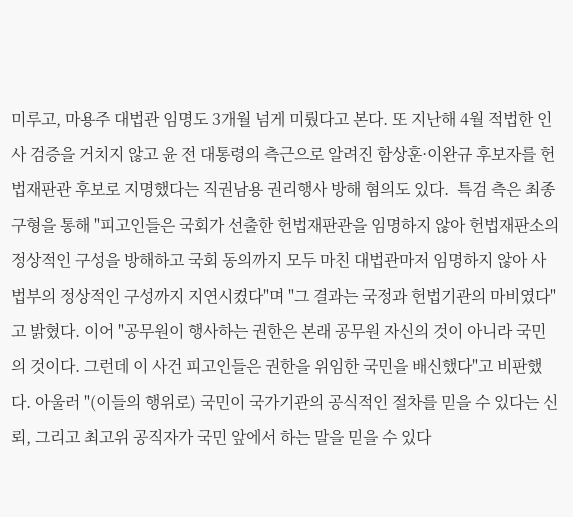미루고, 마용주 대법관 임명도 3개월 넘게 미뤘다고 본다. 또 지난해 4월 적법한 인사 검증을 거치지 않고 윤 전 대통령의 측근으로 알려진 함상훈·이완규 후보자를 헌법재판관 후보로 지명했다는 직권남용 권리행사 방해 혐의도 있다.  특검 측은 최종 구형을 통해 "피고인들은 국회가 선출한 헌법재판관을 임명하지 않아 헌법재판소의 정상적인 구성을 방해하고 국회 동의까지 모두 마친 대법관마저 임명하지 않아 사법부의 정상적인 구성까지 지연시켰다"며 "그 결과는 국정과 헌법기관의 마비였다"고 밝혔다. 이어 "공무원이 행사하는 권한은 본래 공무원 자신의 것이 아니라 국민의 것이다. 그런데 이 사건 피고인들은 권한을 위임한 국민을 배신했다"고 비판했다. 아울러 "(이들의 행위로) 국민이 국가기관의 공식적인 절차를 믿을 수 있다는 신뢰, 그리고 최고위 공직자가 국민 앞에서 하는 말을 믿을 수 있다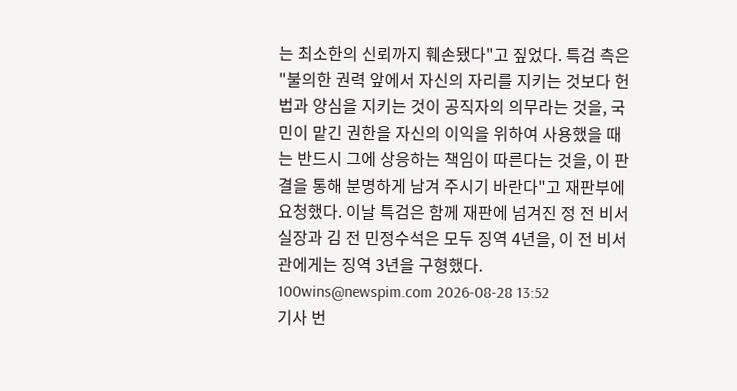는 최소한의 신뢰까지 훼손됐다"고 짚었다. 특검 측은 "불의한 권력 앞에서 자신의 자리를 지키는 것보다 헌법과 양심을 지키는 것이 공직자의 의무라는 것을, 국민이 맡긴 권한을 자신의 이익을 위하여 사용했을 때는 반드시 그에 상응하는 책임이 따른다는 것을, 이 판결을 통해 분명하게 남겨 주시기 바란다"고 재판부에 요청했다. 이날 특검은 함께 재판에 넘겨진 정 전 비서실장과 김 전 민정수석은 모두 징역 4년을, 이 전 비서관에게는 징역 3년을 구형했다. 100wins@newspim.com 2026-08-28 13:52
기사 번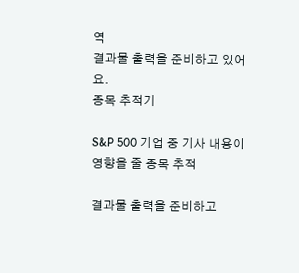역
결과물 출력을 준비하고 있어요.
종목 추적기

S&P 500 기업 중 기사 내용이 영향을 줄 종목 추적

결과물 출력을 준비하고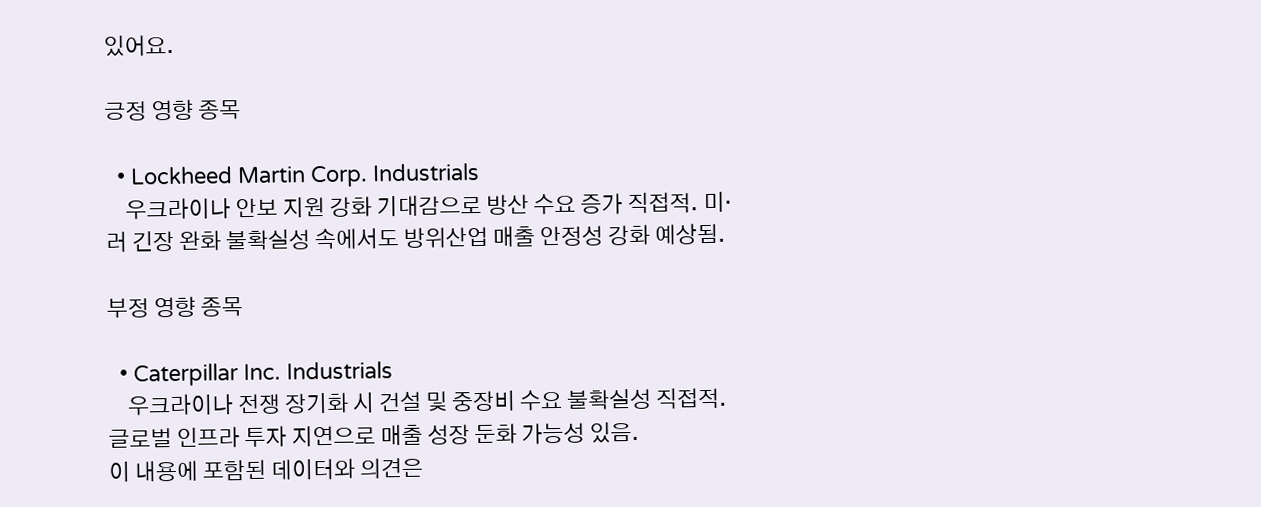있어요.

긍정 영향 종목

  • Lockheed Martin Corp. Industrials
    우크라이나 안보 지원 강화 기대감으로 방산 수요 증가 직접적. 미·러 긴장 완화 불확실성 속에서도 방위산업 매출 안정성 강화 예상됨.

부정 영향 종목

  • Caterpillar Inc. Industrials
    우크라이나 전쟁 장기화 시 건설 및 중장비 수요 불확실성 직접적. 글로벌 인프라 투자 지연으로 매출 성장 둔화 가능성 있음.
이 내용에 포함된 데이터와 의견은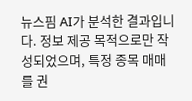뉴스핌 AI가 분석한 결과입니다. 정보 제공 목적으로만 작성되었으며, 특정 종목 매매를 권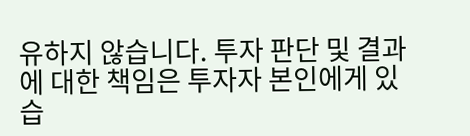유하지 않습니다. 투자 판단 및 결과에 대한 책임은 투자자 본인에게 있습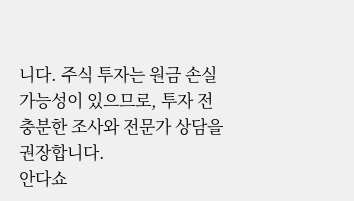니다. 주식 투자는 원금 손실 가능성이 있으므로, 투자 전 충분한 조사와 전문가 상담을 권장합니다.
안다쇼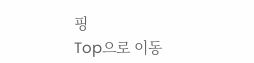핑
Top으로 이동